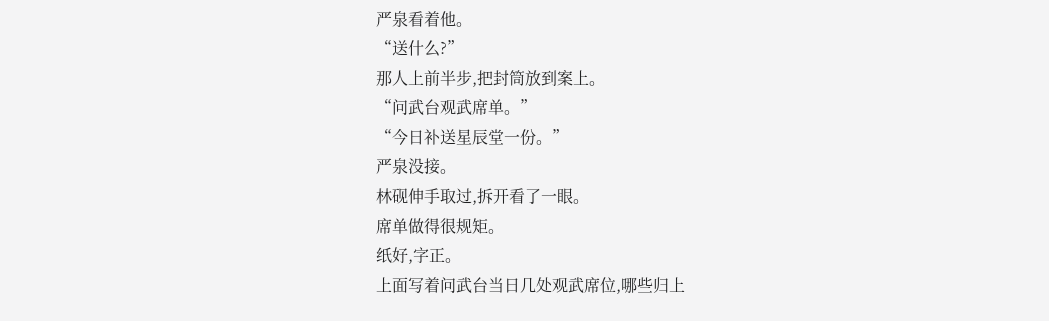严泉看着他。
“送什么?”
那人上前半步,把封筒放到案上。
“问武台观武席单。”
“今日补送星辰堂一份。”
严泉没接。
林砚伸手取过,拆开看了一眼。
席单做得很规矩。
纸好,字正。
上面写着问武台当日几处观武席位,哪些归上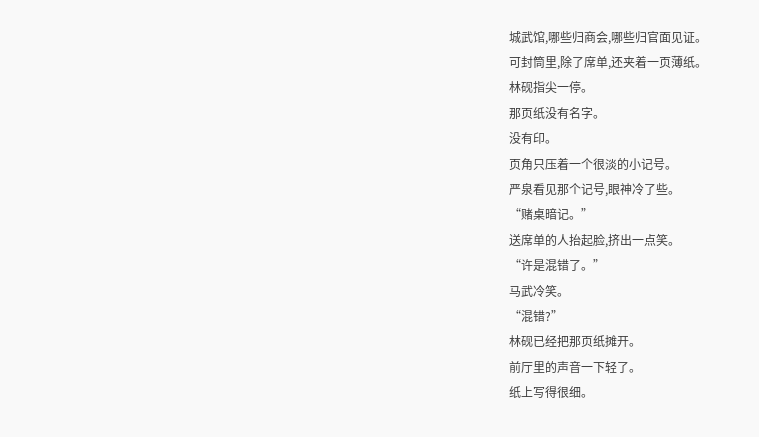城武馆,哪些归商会,哪些归官面见证。
可封筒里,除了席单,还夹着一页薄纸。
林砚指尖一停。
那页纸没有名字。
没有印。
页角只压着一个很淡的小记号。
严泉看见那个记号,眼神冷了些。
“赌桌暗记。”
送席单的人抬起脸,挤出一点笑。
“许是混错了。”
马武冷笑。
“混错?”
林砚已经把那页纸摊开。
前厅里的声音一下轻了。
纸上写得很细。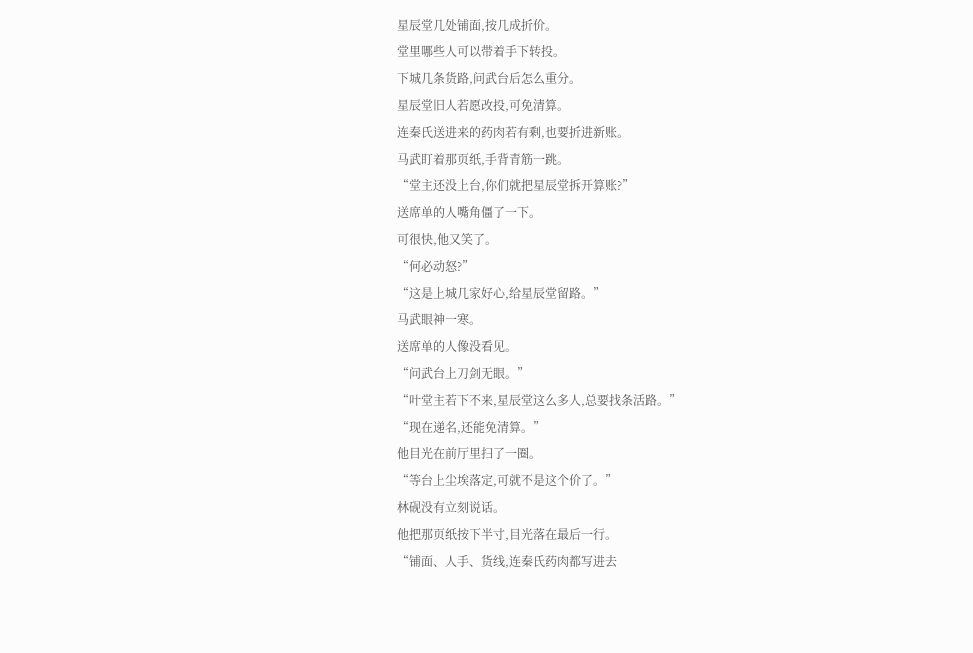星辰堂几处铺面,按几成折价。
堂里哪些人可以带着手下转投。
下城几条货路,问武台后怎么重分。
星辰堂旧人若愿改投,可免清算。
连秦氏送进来的药肉若有剩,也要折进新账。
马武盯着那页纸,手背青筋一跳。
“堂主还没上台,你们就把星辰堂拆开算账?”
送席单的人嘴角僵了一下。
可很快,他又笑了。
“何必动怒?”
“这是上城几家好心,给星辰堂留路。”
马武眼神一寒。
送席单的人像没看见。
“问武台上刀剑无眼。”
“叶堂主若下不来,星辰堂这么多人,总要找条活路。”
“现在递名,还能免清算。”
他目光在前厅里扫了一圈。
“等台上尘埃落定,可就不是这个价了。”
林砚没有立刻说话。
他把那页纸按下半寸,目光落在最后一行。
“铺面、人手、货线,连秦氏药肉都写进去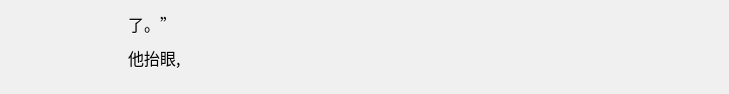了。”
他抬眼,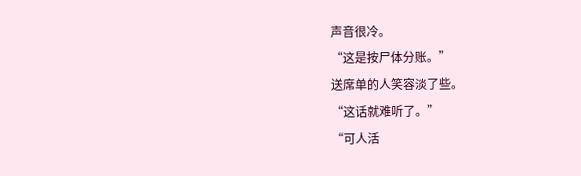声音很冷。
“这是按尸体分账。”
送席单的人笑容淡了些。
“这话就难听了。”
“可人活